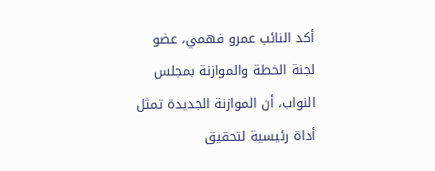أكد النائب عمرو فهمي، عضو لجنة الخطة والموازنة بمجلس النواب، أن الموازنة الجديدة تمثل أداة رئيسية لتحقيق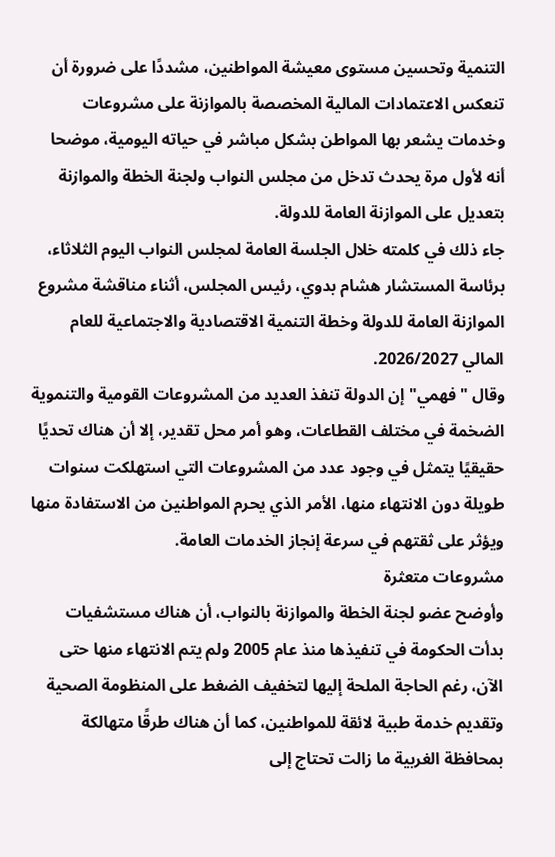التنمية وتحسين مستوى معيشة المواطنين، مشددًا على ضرورة أن تنعكس الاعتمادات المالية المخصصة بالموازنة على مشروعات وخدمات يشعر بها المواطن بشكل مباشر في حياته اليومية، موضحا أنه لأول مرة يحدث تدخل من مجلس النواب ولجنة الخطة والموازنة بتعديل على الموازنة العامة للدولة.
جاء ذلك في كلمته خلال الجلسة العامة لمجلس النواب اليوم الثلاثاء، برئاسة المستشار هشام بدوي، رئيس المجلس، أثناء مناقشة مشروع الموازنة العامة للدولة وخطة التنمية الاقتصادية والاجتماعية للعام المالي 2026/2027.
وقال "فهمي" إن الدولة تنفذ العديد من المشروعات القومية والتنموية الضخمة في مختلف القطاعات، وهو أمر محل تقدير، إلا أن هناك تحديًا حقيقيًا يتمثل في وجود عدد من المشروعات التي استهلكت سنوات طويلة دون الانتهاء منها، الأمر الذي يحرم المواطنين من الاستفادة منها ويؤثر على ثقتهم في سرعة إنجاز الخدمات العامة.
مشروعات متعثرة
وأوضح عضو لجنة الخطة والموازنة بالنواب، أن هناك مستشفيات بدأت الحكومة في تنفيذها منذ عام 2005 ولم يتم الانتهاء منها حتى الآن، رغم الحاجة الملحة إليها لتخفيف الضغط على المنظومة الصحية وتقديم خدمة طبية لائقة للمواطنين، كما أن هناك طرقًا متهالكة بمحافظة الغربية ما زالت تحتاج إلى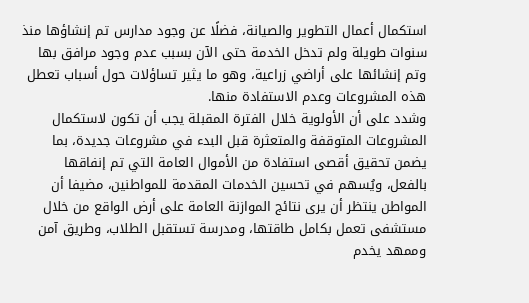استكمال أعمال التطوير والصيانة، فضلًا عن وجود مدارس تم إنشاؤها منذ سنوات طويلة ولم تدخل الخدمة حتى الآن بسبب عدم وجود مرافق بها وتم إنشائها على أراضي زراعية، وهو ما يثير تساؤلات حول أسباب تعطل هذه المشروعات وعدم الاستفادة منها.
وشدد على أن الأولوية خلال الفترة المقبلة يجب أن تكون لاستكمال المشروعات المتوقفة والمتعثرة قبل البدء في مشروعات جديدة، بما يضمن تحقيق أقصى استفادة من الأموال العامة التي تم إنفاقها بالفعل، ويُسهم في تحسين الخدمات المقدمة للمواطنين، مضيفا أن المواطن ينتظر أن يرى نتائج الموازنة العامة على أرض الواقع من خلال مستشفى تعمل بكامل طاقتها، ومدرسة تستقبل الطلاب، وطريق آمن وممهد يخدم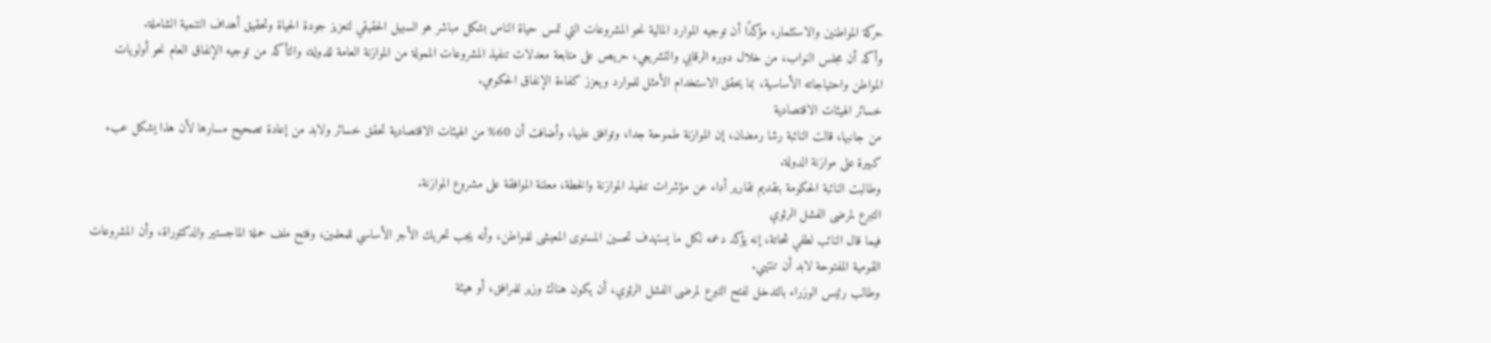حركة المواطنين والاستثمار، مؤكدًا أن توجيه الموارد المالية نحو المشروعات التي تمس حياة الناس بشكل مباشر هو السبيل الحقيقي لتعزيز جودة الحياة وتحقيق أهداف التنمية الشاملة.
وأكد أن مجلس النواب، من خلال دوره الرقابي والتشريعي، حريص على متابعة معدلات تنفيذ المشروعات الممولة من الموازنة العامة للدولة، والتأكد من توجيه الإنفاق العام نحو أولويات المواطن واحتياجاته الأساسية، بما يحقق الاستخدام الأمثل للموارد ويعزز كفاءة الإنفاق الحكومي.
خسائر الهيئات الاقتصادية
من جانبها، قالت النائبة رشا رمضان، إن الموازنة طموحة جدا، وتوافق عليها، وأضافت أن 60% من الهيئات الاقتصادية تحقق خسائر ولابد من إعادة تصحيح مسارها لأن هذا يشكل عبء كبيرة على موازنة الدولة.
وطالبت النائبة الحكومة بتقديم تقارير أداء عن مؤشرات تنفيذ الموازنة والخطة، معلنة الموافقة على مشروع الموازنة.
التبرع لمرضى الفشل الرئوي
فيما قال النائب لطفي شحاتة، إنه يؤكد دعمه لكل ما يستهدف تحسين المستوى المعيشى للمواطن، وأنه يجب تحريك الأجر الأساسي للمعلمين، وفتح ملف حملة الماجستير والدكتوراة، وأن المشروعات القومية المفتوحة لابد أن تنتهي.
وطالب رئيس الوزراء بالتدخل لفتح التبرع لمرضى الفشل الرئوي، أن يكون هناك وزير للمرافق، أو هيئة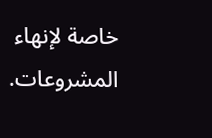خاصة لإنهاء المشروعات.